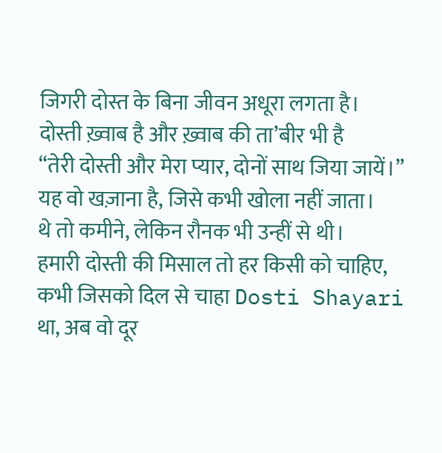जिगरी दोस्त के बिना जीवन अधूरा लगता है।
दोस्ती ख़्वाब है और ख़्वाब की ता’बीर भी है
“तेरी दोस्ती और मेरा प्यार, दोनों साथ जिया जायें।”
यह वो खज़ाना है, जिसे कभी खोला नहीं जाता।
थे तो कमीने, लेकिन रौनक भी उन्हीं से थी।
हमारी दोस्ती की मिसाल तो हर किसी को चाहिए,
कभी जिसको दिल से चाहा Dosti Shayari था, अब वो दूर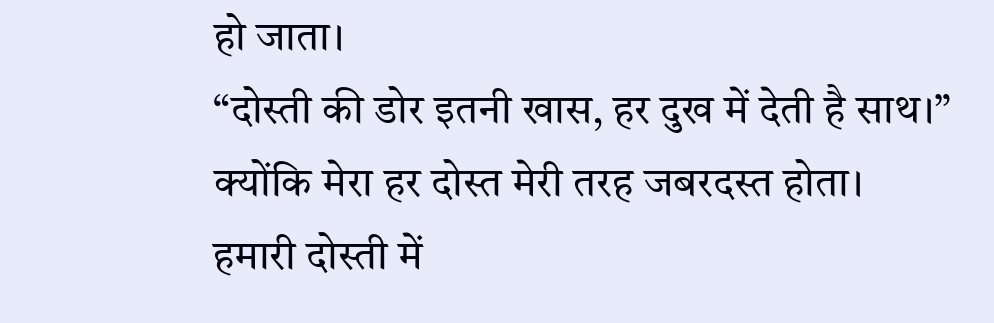हो जाता।
“दोस्ती की डोर इतनी खास, हर दुख में देती है साथ।”
क्योंकि मेरा हर दोस्त मेरी तरह जबरदस्त होता।
हमारी दोस्ती में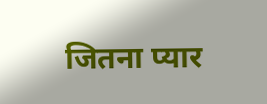जितना प्यार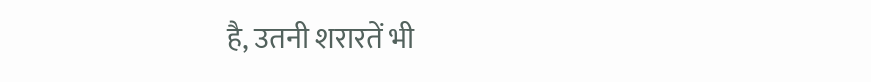है, उतनी शरारतें भी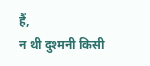हैं,
न थी दुश्मनी किसी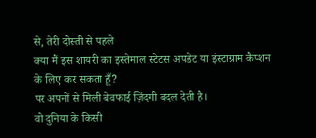से, तेरी दोस्ती से पहले
क्या मैं इस शायरी का इस्तेमाल स्टेटस अपडेट या इंस्टाग्राम कैप्शन के लिए कर सकता हूँ?
पर अपनों से मिली बेवफाई ज़िंदगी बदल देती है।
वो दुनिया के किसी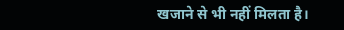खजाने से भी नहीं मिलता है।